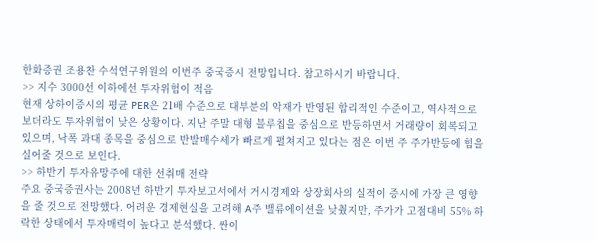한화증권 조용찬 수석연구위원의 이번주 중국증시 전망입니다. 참고하시기 바랍니다.
>> 지수 3000선 이하에선 투자위험이 적음
현재 상하이증시의 평균 PER은 21배 수준으로 대부분의 악재가 반영된 합리적인 수준이고, 역사적으로 보더라도 투자위험이 낮은 상황이다. 지난 주말 대형 블루칩을 중심으로 반등하면서 거래량이 회복되고 있으며, 낙폭 과대 종목을 중심으로 반발매수세가 빠르게 펼쳐지고 있다는 점은 이번 주 주가반등에 힘을 실어줄 것으로 보인다.
>> 하반기 투자유망주에 대한 선취매 전략
주요 중국증권사는 2008년 하반기 투자보고서에서 거시경제와 상장회사의 실적이 증시에 가장 큰 영향을 줄 것으로 전망했다. 어려운 경제현실을 고려해 A주 밸류에이션을 낮췄지만, 주가가 고점대비 55% 하락한 상태에서 투자매력이 높다고 분석했다. 싼이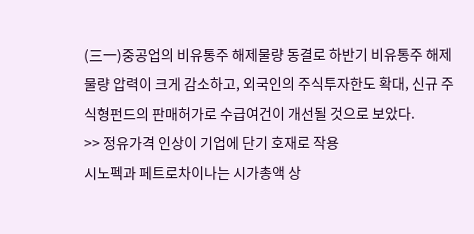(三一)중공업의 비유통주 해제물량 동결로 하반기 비유통주 해제물량 압력이 크게 감소하고, 외국인의 주식투자한도 확대, 신규 주식형펀드의 판매허가로 수급여건이 개선될 것으로 보았다.
>> 정유가격 인상이 기업에 단기 호재로 작용
시노펙과 페트로차이나는 시가총액 상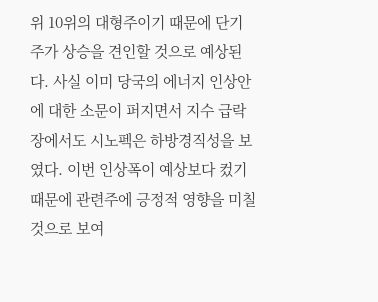위 10위의 대형주이기 때문에 단기 주가 상승을 견인할 것으로 예상된다. 사실 이미 당국의 에너지 인상안에 대한 소문이 퍼지면서 지수 급락장에서도 시노펙은 하방경직성을 보였다. 이번 인상폭이 예상보다 컸기 때문에 관련주에 긍정적 영향을 미칠 것으로 보여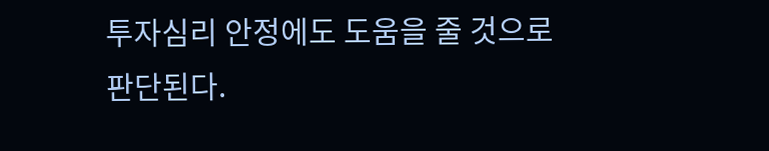투자심리 안정에도 도움을 줄 것으로 판단된다.